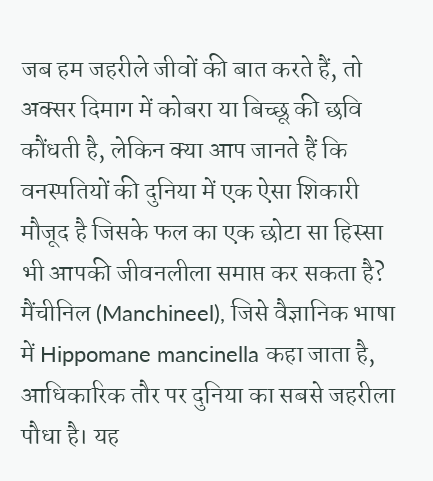जब हम जहरीले जीवों की बात करते हैं, तो अक्सर दिमाग में कोबरा या बिच्छू की छवि कौंधती है, लेकिन क्या आप जानते हैं कि वनस्पतियों की दुनिया में एक ऐसा शिकारी मौजूद है जिसके फल का एक छोटा सा हिस्सा भी आपकी जीवनलीला समाप्त कर सकता है? मैंचीनिल (Manchineel), जिसे वैज्ञानिक भाषा में Hippomane mancinella कहा जाता है, आधिकारिक तौर पर दुनिया का सबसे जहरीला पौधा है। यह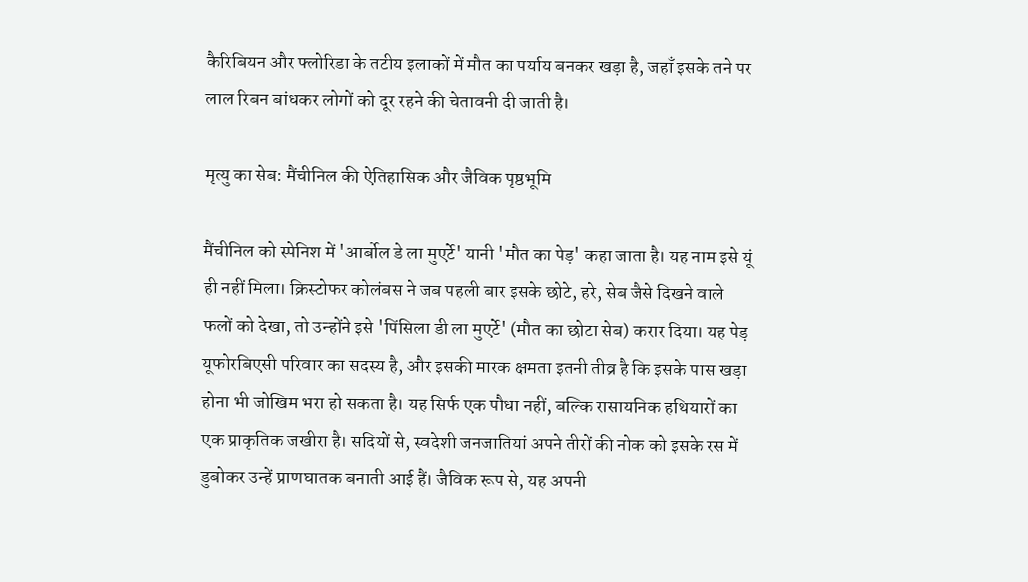कैरिबियन और फ्लोरिडा के तटीय इलाकों में मौत का पर्याय बनकर खड़ा है, जहाँ इसके तने पर लाल रिबन बांधकर लोगों को दूर रहने की चेतावनी दी जाती है।

मृत्यु का सेब: मैंचीनिल की ऐतिहासिक और जैविक पृष्ठभूमि

मैंचीनिल को स्पेनिश में 'आर्बोल डे ला मुएर्टे' यानी 'मौत का पेड़' कहा जाता है। यह नाम इसे यूं ही नहीं मिला। क्रिस्टोफर कोलंबस ने जब पहली बार इसके छोटे, हरे, सेब जैसे दिखने वाले फलों को देखा, तो उन्होंने इसे 'पिंसिला डी ला मुएर्टे' (मौत का छोटा सेब) करार दिया। यह पेड़ यूफोरबिएसी परिवार का सदस्य है, और इसकी मारक क्षमता इतनी तीव्र है कि इसके पास खड़ा होना भी जोखिम भरा हो सकता है। यह सिर्फ एक पौधा नहीं, बल्कि रासायनिक हथियारों का एक प्राकृतिक जखीरा है। सदियों से, स्वदेशी जनजातियां अपने तीरों की नोक को इसके रस में डुबोकर उन्हें प्राणघातक बनाती आई हैं। जैविक रूप से, यह अपनी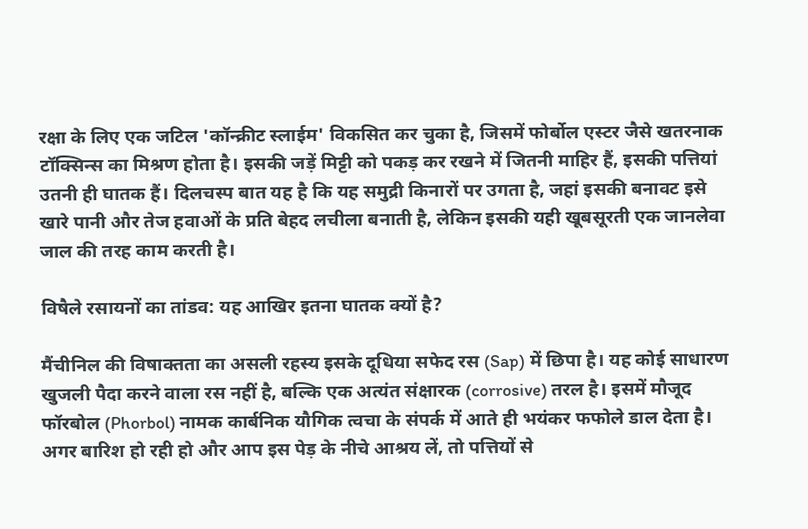रक्षा के लिए एक जटिल 'कॉन्क्रीट स्लाईम' विकसित कर चुका है, जिसमें फोर्बोल एस्टर जैसे खतरनाक टॉक्सिन्स का मिश्रण होता है। इसकी जड़ें मिट्टी को पकड़ कर रखने में जितनी माहिर हैं, इसकी पत्तियां उतनी ही घातक हैं। दिलचस्प बात यह है कि यह समुद्री किनारों पर उगता है, जहां इसकी बनावट इसे खारे पानी और तेज हवाओं के प्रति बेहद लचीला बनाती है, लेकिन इसकी यही खूबसूरती एक जानलेवा जाल की तरह काम करती है।

विषैले रसायनों का तांडव: यह आखिर इतना घातक क्यों है?

मैंचीनिल की विषाक्तता का असली रहस्य इसके दूधिया सफेद रस (Sap) में छिपा है। यह कोई साधारण खुजली पैदा करने वाला रस नहीं है, बल्कि एक अत्यंत संक्षारक (corrosive) तरल है। इसमें मौजूद फॉरबोल (Phorbol) नामक कार्बनिक यौगिक त्वचा के संपर्क में आते ही भयंकर फफोले डाल देता है। अगर बारिश हो रही हो और आप इस पेड़ के नीचे आश्रय लें, तो पत्तियों से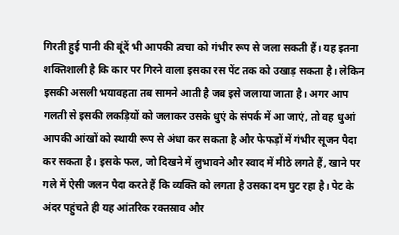गिरती हुई पानी की बूंदें भी आपकी त्वचा को गंभीर रूप से जला सकती हैं। यह इतना शक्तिशाली है कि कार पर गिरने वाला इसका रस पेंट तक को उखाड़ सकता है। लेकिन इसकी असली भयावहता तब सामने आती है जब इसे जलाया जाता है। अगर आप गलती से इसकी लकड़ियों को जलाकर उसके धुएं के संपर्क में आ जाएं, तो वह धुआं आपकी आंखों को स्थायी रूप से अंधा कर सकता है और फेफड़ों में गंभीर सूजन पैदा कर सकता है। इसके फल, जो दिखने में लुभावने और स्वाद में मीठे लगते हैं, खाने पर गले में ऐसी जलन पैदा करते हैं कि व्यक्ति को लगता है उसका दम घुट रहा है। पेट के अंदर पहुंचते ही यह आंतरिक रक्तस्राव और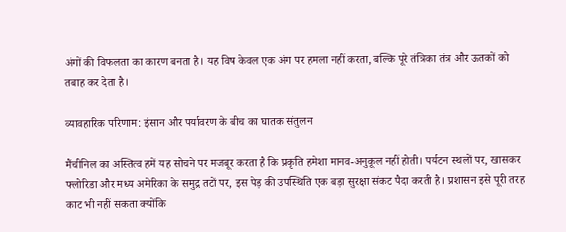अंगों की विफलता का कारण बनता है। यह विष केवल एक अंग पर हमला नहीं करता, बल्कि पूरे तंत्रिका तंत्र और ऊतकों को तबाह कर देता है।

व्यावहारिक परिणाम: इंसान और पर्यावरण के बीच का घातक संतुलन

मैंचीनिल का अस्तित्व हमें यह सोचने पर मजबूर करता है कि प्रकृति हमेशा मानव-अनुकूल नहीं होती। पर्यटन स्थलों पर, खासकर फ्लोरिडा और मध्य अमेरिका के समुद्र तटों पर, इस पेड़ की उपस्थिति एक बड़ा सुरक्षा संकट पैदा करती है। प्रशासन इसे पूरी तरह काट भी नहीं सकता क्योंकि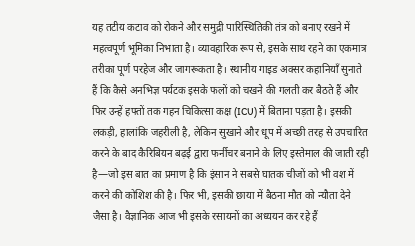यह तटीय कटाव को रोकने और समुद्री पारिस्थितिकी तंत्र को बनाए रखने में महत्वपूर्ण भूमिका निभाता है। व्यावहारिक रूप से, इसके साथ रहने का एकमात्र तरीका पूर्ण परहेज और जागरूकता है। स्थानीय गाइड अक्सर कहानियाँ सुनाते हैं कि कैसे अनभिज्ञ पर्यटक इसके फलों को चखने की गलती कर बैठते हैं और फिर उन्हें हफ्तों तक गहन चिकित्सा कक्ष (ICU) में बिताना पड़ता है। इसकी लकड़ी, हालांकि जहरीली है, लेकिन सुखाने और धूप में अच्छी तरह से उपचारित करने के बाद कैरिबियन बढ़ई द्वारा फर्नीचर बनाने के लिए इस्तेमाल की जाती रही है—जो इस बात का प्रमाण है कि इंसान ने सबसे घातक चीजों को भी वश में करने की कोशिश की है। फिर भी, इसकी छाया में बैठना मौत को न्यौता देने जैसा है। वैज्ञानिक आज भी इसके रसायनों का अध्ययन कर रहे हैं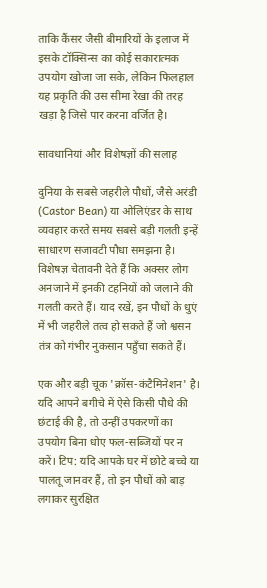ताकि कैंसर जैसी बीमारियों के इलाज में इसके टॉक्सिन्स का कोई सकारात्मक उपयोग खोजा जा सके, लेकिन फिलहाल यह प्रकृति की उस सीमा रेखा की तरह खड़ा है जिसे पार करना वर्जित है।

सावधानियां और विशेषज्ञों की सलाह

दुनिया के सबसे जहरीले पौधों, जैसे अरंडी (Castor Bean) या ओलिएंडर के साथ व्यवहार करते समय सबसे बड़ी गलती इन्हें साधारण सजावटी पौधा समझना है। विशेषज्ञ चेतावनी देते हैं कि अक्सर लोग अनजाने में इनकी टहनियों को जलाने की गलती करते हैं। याद रखें, इन पौधों के धुएं में भी जहरीले तत्व हो सकते हैं जो श्वसन तंत्र को गंभीर नुकसान पहुँचा सकते हैं।

एक और बड़ी चूक 'क्रॉस-कंटैमिनेशन' है। यदि आपने बगीचे में ऐसे किसी पौधे की छंटाई की है, तो उन्हीं उपकरणों का उपयोग बिना धोए फल-सब्जियों पर न करें। टिप: यदि आपके घर में छोटे बच्चे या पालतू जानवर हैं, तो इन पौधों को बाड़ लगाकर सुरक्षित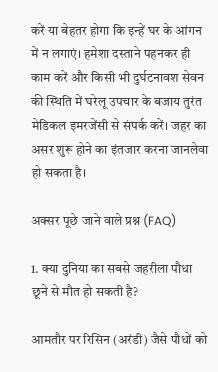करें या बेहतर होगा कि इन्हें घर के आंगन में न लगाएं। हमेशा दस्ताने पहनकर ही काम करें और किसी भी दुर्घटनावश सेवन की स्थिति में घरेलू उपचार के बजाय तुरंत मेडिकल इमरजेंसी से संपर्क करें। जहर का असर शुरू होने का इंतजार करना जानलेवा हो सकता है।

अक्सर पूछे जाने वाले प्रश्न (FAQ)

1. क्या दुनिया का सबसे जहरीला पौधा छूने से मौत हो सकती है?

आमतौर पर रिसिन (अरंडी) जैसे पौधों को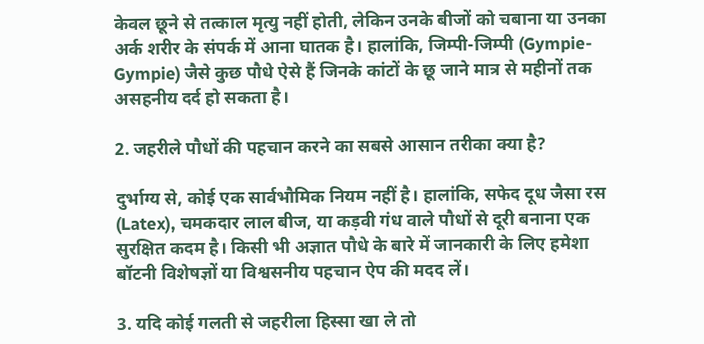केवल छूने से तत्काल मृत्यु नहीं होती, लेकिन उनके बीजों को चबाना या उनका अर्क शरीर के संपर्क में आना घातक है। हालांकि, जिम्पी-जिम्पी (Gympie-Gympie) जैसे कुछ पौधे ऐसे हैं जिनके कांटों के छू जाने मात्र से महीनों तक असहनीय दर्द हो सकता है।

2. जहरीले पौधों की पहचान करने का सबसे आसान तरीका क्या है?

दुर्भाग्य से, कोई एक सार्वभौमिक नियम नहीं है। हालांकि, सफेद दूध जैसा रस (Latex), चमकदार लाल बीज, या कड़वी गंध वाले पौधों से दूरी बनाना एक सुरक्षित कदम है। किसी भी अज्ञात पौधे के बारे में जानकारी के लिए हमेशा बॉटनी विशेषज्ञों या विश्वसनीय पहचान ऐप की मदद लें।

3. यदि कोई गलती से जहरीला हिस्सा खा ले तो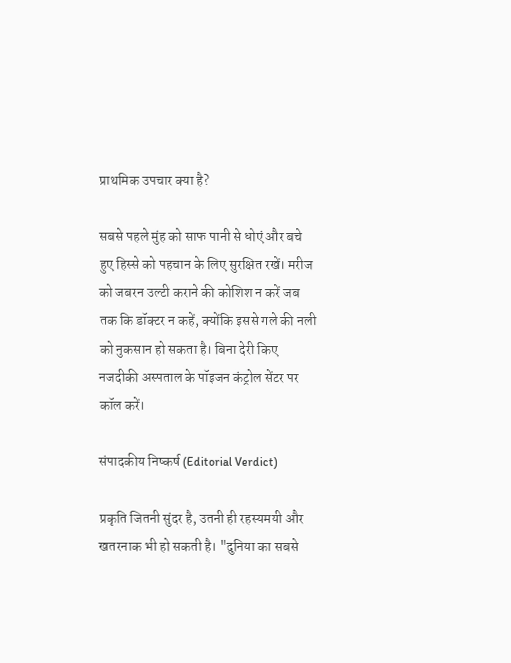प्राथमिक उपचार क्या है?

सबसे पहले मुंह को साफ पानी से धोएं और बचे हुए हिस्से को पहचान के लिए सुरक्षित रखें। मरीज को जबरन उल्टी कराने की कोशिश न करें जब तक कि डॉक्टर न कहें, क्योंकि इससे गले की नली को नुकसान हो सकता है। बिना देरी किए नजदीकी अस्पताल के पॉइजन कंट्रोल सेंटर पर कॉल करें।

संपादकीय निष्कर्ष (Editorial Verdict)

प्रकृति जितनी सुंदर है, उतनी ही रहस्यमयी और खतरनाक भी हो सकती है। "दुनिया का सबसे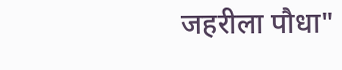जहरीला पौधा"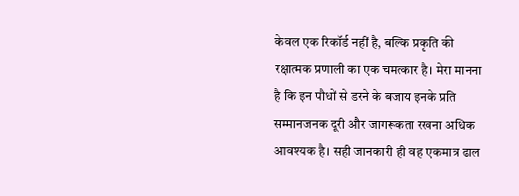केवल एक रिकॉर्ड नहीं है, बल्कि प्रकृति की रक्षात्मक प्रणाली का एक चमत्कार है। मेरा मानना है कि इन पौधों से डरने के बजाय इनके प्रति सम्मानजनक दूरी और जागरूकता रखना अधिक आवश्यक है। सही जानकारी ही वह एकमात्र ढाल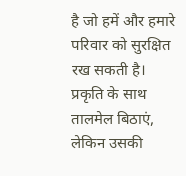है जो हमें और हमारे परिवार को सुरक्षित रख सकती है। प्रकृति के साथ तालमेल बिठाएं, लेकिन उसकी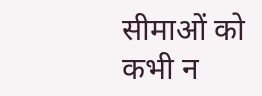सीमाओं को कभी न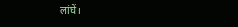लांघें।